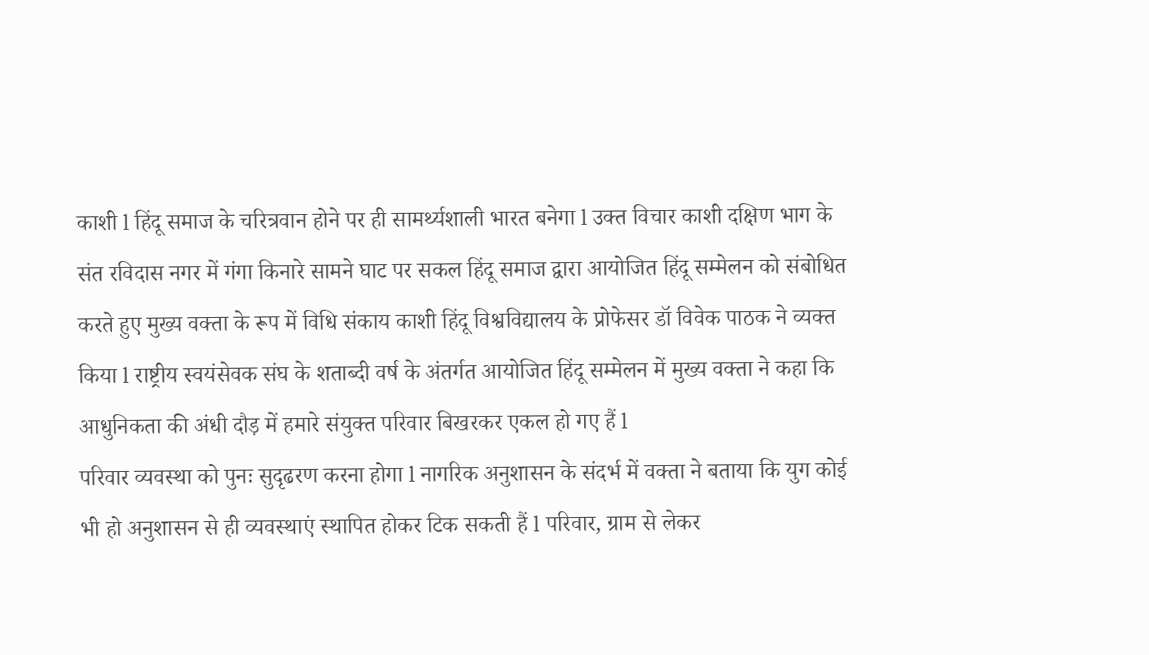काशी l हिंदू समाज के चरित्रवान होने पर ही सामर्थ्यशाली भारत बनेगा l उक्त विचार काशी दक्षिण भाग के संत रविदास नगर में गंगा किनारे सामने घाट पर सकल हिंदू समाज द्वारा आयोजित हिंदू सम्मेलन को संबोधित करते हुए मुख्य वक्ता के रूप में विधि संकाय काशी हिंदू विश्वविद्यालय के प्रोफेसर डॉ विवेक पाठक ने व्यक्त किया l राष्ट्रीय स्वयंसेवक संघ के शताब्दी वर्ष के अंतर्गत आयोजित हिंदू सम्मेलन में मुख्य वक्ता ने कहा कि आधुनिकता की अंधी दौड़ में हमारे संयुक्त परिवार बिखरकर एकल हो गए हैं l
परिवार व्यवस्था को पुनः सुदृढरण करना होगा l नागरिक अनुशासन के संदर्भ में वक्ता ने बताया कि युग कोई भी हो अनुशासन से ही व्यवस्थाएं स्थापित होकर टिक सकती हैं l परिवार, ग्राम से लेकर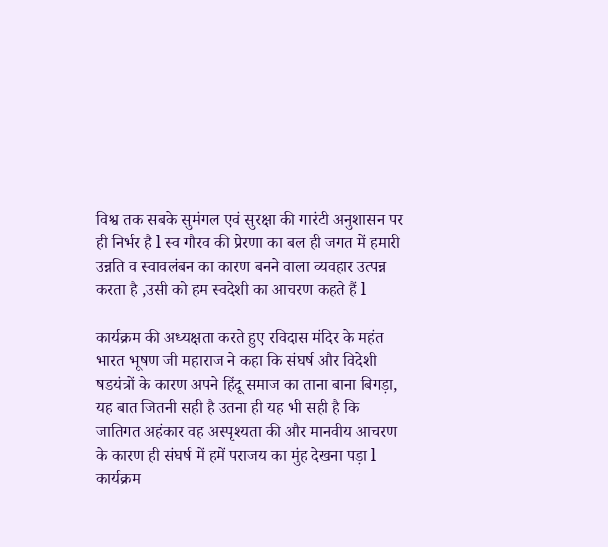विश्व तक सबके सुमंगल एवं सुरक्षा की गारंटी अनुशासन पर ही निर्भर है l स्व गौरव की प्रेरणा का बल ही जगत में हमारी उन्नति व स्वावलंबन का कारण बनने वाला व्यवहार उत्पन्न करता है ,उसी को हम स्वदेशी का आचरण कहते हैं l

कार्यक्रम की अध्यक्षता करते हुए रविदास मंदिर के महंत भारत भूषण जी महाराज ने कहा कि संघर्ष और विदेशी षडयंत्रों के कारण अपने हिंदू समाज का ताना बाना बिगड़ा, यह बात जितनी सही है उतना ही यह भी सही है कि जातिगत अहंकार वह अस्पृश्यता की और मानवीय आचरण के कारण ही संघर्ष में हमें पराजय का मुंह देखना पड़ा l
कार्यक्रम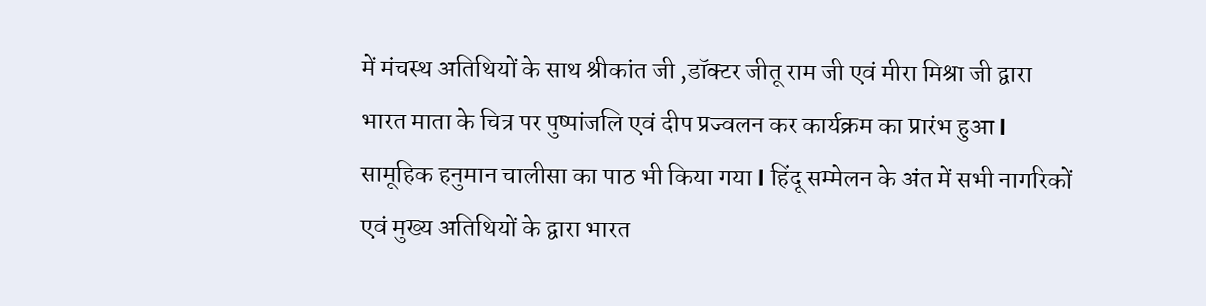में मंचस्थ अतिथियों के साथ श्रीकांत जी ,डॉक्टर जीतू राम जी एवं मीरा मिश्रा जी द्वारा भारत माता के चित्र पर पुष्पांजलि एवं दीप प्रज्वलन कर कार्यक्रम का प्रारंभ हुआ l सामूहिक हनुमान चालीसा का पाठ भी किया गया l हिंदू सम्मेलन के अंत में सभी नागरिकों एवं मुख्य अतिथियों के द्वारा भारत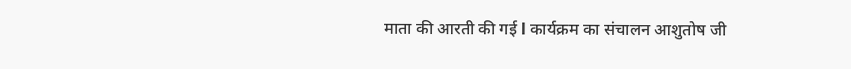माता की आरती की गई l कार्यक्रम का संचालन आशुतोष जी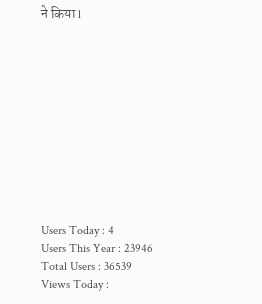ने किया l











Users Today : 4
Users This Year : 23946
Total Users : 36539
Views Today :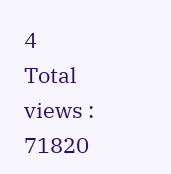4
Total views : 71820